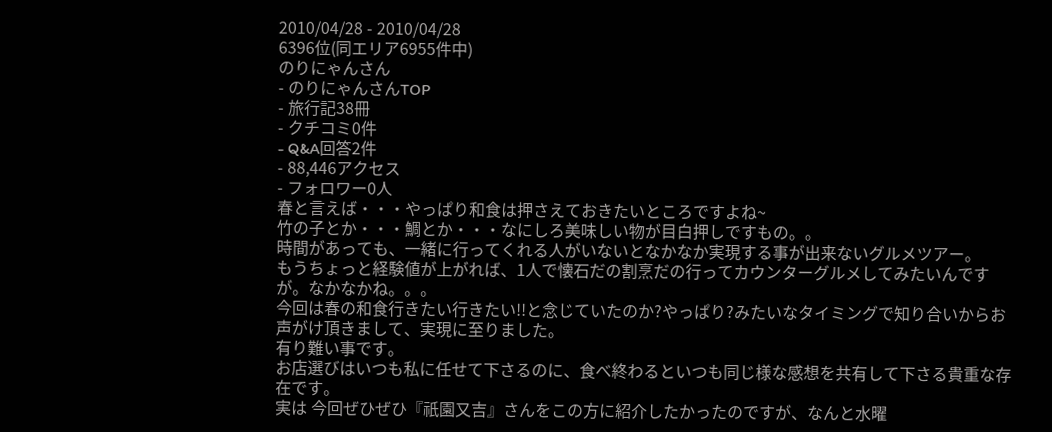2010/04/28 - 2010/04/28
6396位(同エリア6955件中)
のりにゃんさん
- のりにゃんさんTOP
- 旅行記38冊
- クチコミ0件
- Q&A回答2件
- 88,446アクセス
- フォロワー0人
春と言えば・・・やっぱり和食は押さえておきたいところですよね~
竹の子とか・・・鯛とか・・・なにしろ美味しい物が目白押しですもの。。
時間があっても、一緒に行ってくれる人がいないとなかなか実現する事が出来ないグルメツアー。
もうちょっと経験値が上がれば、1人で懐石だの割烹だの行ってカウンターグルメしてみたいんですが。なかなかね。。。
今回は春の和食行きたい行きたい!!と念じていたのか?やっぱり?みたいなタイミングで知り合いからお声がけ頂きまして、実現に至りました。
有り難い事です。
お店選びはいつも私に任せて下さるのに、食べ終わるといつも同じ様な感想を共有して下さる貴重な存在です。
実は 今回ぜひぜひ『祇園又吉』さんをこの方に紹介したかったのですが、なんと水曜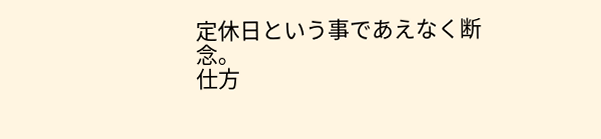定休日という事であえなく断念。
仕方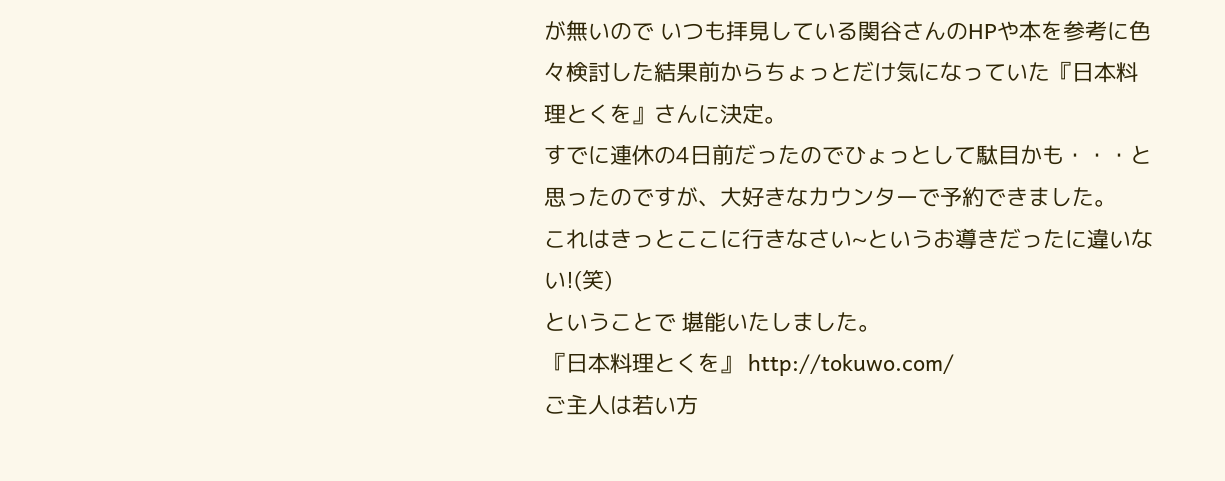が無いので いつも拝見している関谷さんのHPや本を参考に色々検討した結果前からちょっとだけ気になっていた『日本料理とくを』さんに決定。
すでに連休の4日前だったのでひょっとして駄目かも・・・と思ったのですが、大好きなカウンターで予約できました。
これはきっとここに行きなさい~というお導きだったに違いない!(笑)
ということで 堪能いたしました。
『日本料理とくを』 http://tokuwo.com/
ご主人は若い方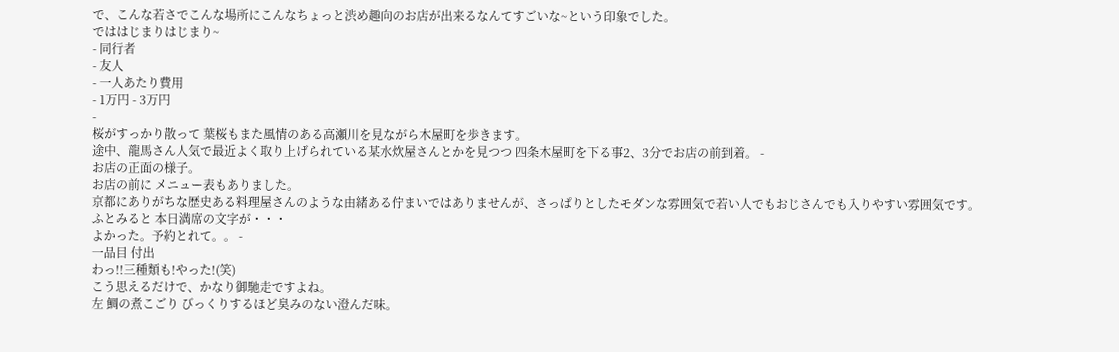で、こんな若さでこんな場所にこんなちょっと渋め趣向のお店が出来るなんてすごいな~という印象でした。
でははじまりはじまり~
- 同行者
- 友人
- 一人あたり費用
- 1万円 - 3万円
-
桜がすっかり散って 葉桜もまた風情のある高瀬川を見ながら木屋町を歩きます。
途中、龍馬さん人気で最近よく取り上げられている某水炊屋さんとかを見つつ 四条木屋町を下る事2、3分でお店の前到着。 -
お店の正面の様子。
お店の前に メニュー表もありました。
京都にありがちな歴史ある料理屋さんのような由緒ある佇まいではありませんが、さっぱりとしたモダンな雰囲気で若い人でもおじさんでも入りやすい雰囲気です。
ふとみると 本日満席の文字が・・・
よかった。予約とれて。。 -
一品目 付出
わっ!!三種類も!やった!(笑)
こう思えるだけで、かなり御馳走ですよね。
左 鯛の煮こごり びっくりするほど臭みのない澄んだ味。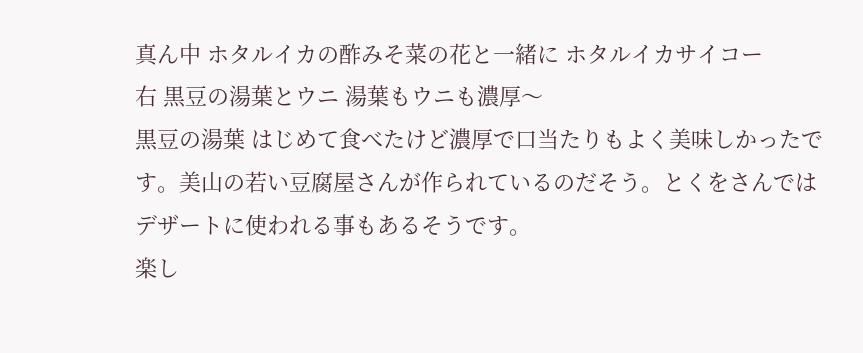真ん中 ホタルイカの酢みそ菜の花と一緒に ホタルイカサイコー
右 黒豆の湯葉とウニ 湯葉もウニも濃厚〜
黒豆の湯葉 はじめて食べたけど濃厚で口当たりもよく美味しかったです。美山の若い豆腐屋さんが作られているのだそう。とくをさんではデザートに使われる事もあるそうです。
楽し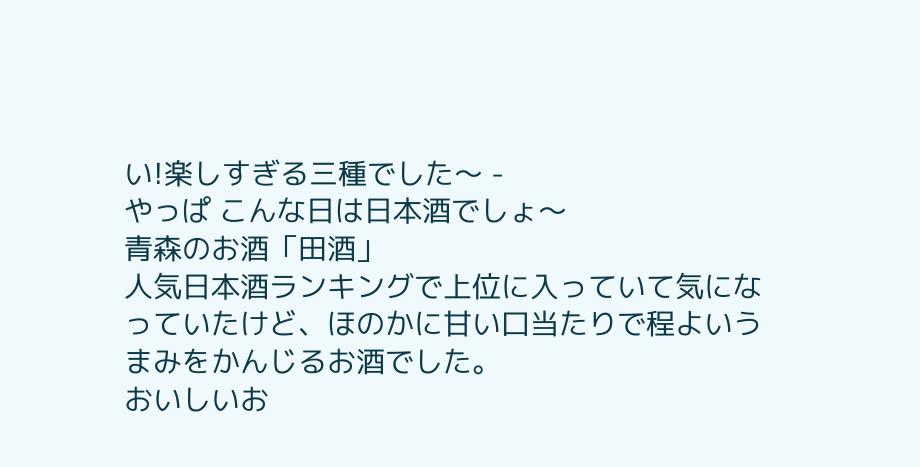い!楽しすぎる三種でした〜 -
やっぱ こんな日は日本酒でしょ〜
青森のお酒「田酒」
人気日本酒ランキングで上位に入っていて気になっていたけど、ほのかに甘い口当たりで程よいうまみをかんじるお酒でした。
おいしいお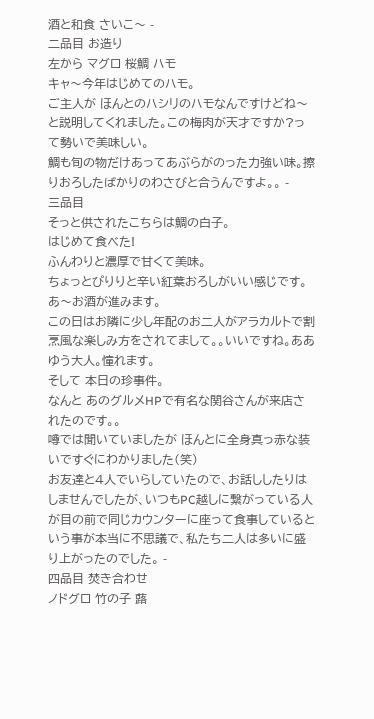酒と和食 さいこ〜 -
二品目 お造り
左から マグロ 桜鯛 ハモ
キャ〜今年はじめてのハモ。
ご主人が ほんとのハシリのハモなんですけどね〜と説明してくれました。この梅肉が天才ですか?って勢いで美味しい。
鯛も旬の物だけあってあぶらがのった力強い味。擦りおろしたばかりのわさびと合うんですよ。。 -
三品目
そっと供されたこちらは鯛の白子。
はじめて食べた!
ふんわりと濃厚で甘くて美味。
ちょっとぴりりと辛い紅葉おろしがいい感じです。
あ〜お酒が進みます。
この日はお隣に少し年配のお二人がアラカルトで割烹風な楽しみ方をされてまして。。いいですね。ああゆう大人。憧れます。
そして 本日の珍事件。
なんと あのグルメHPで有名な関谷さんが来店されたのです。。
噂では聞いていましたが ほんとに全身真っ赤な装いですぐにわかりました(笑)
お友達と4人でいらしていたので、お話ししたりはしませんでしたが、いつもPC越しに繋がっている人が目の前で同じカウンターに座って食事しているという事が本当に不思議で、私たち二人は多いに盛り上がったのでした。 -
四品目 焚き合わせ
ノドグロ 竹の子 蕗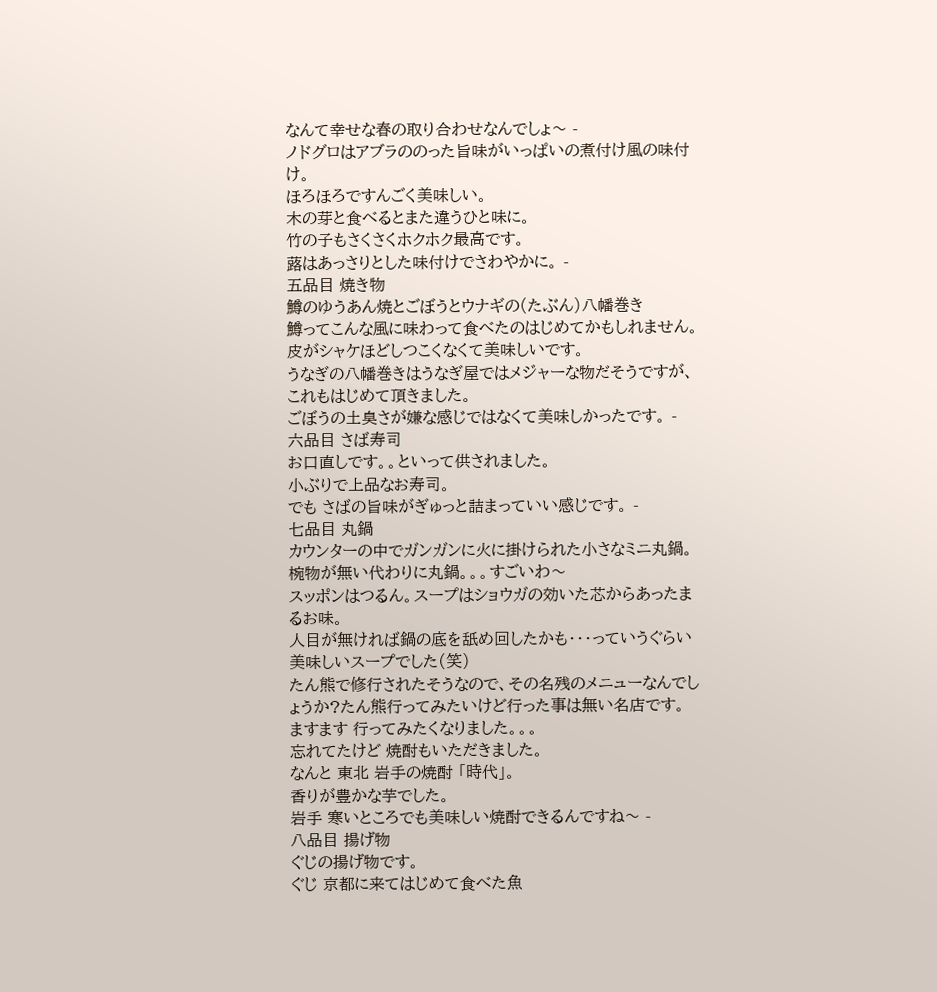なんて幸せな春の取り合わせなんでしょ〜 -
ノドグロはアブラののった旨味がいっぱいの煮付け風の味付け。
ほろほろですんごく美味しい。
木の芽と食べるとまた違うひと味に。
竹の子もさくさくホクホク最高です。
蕗はあっさりとした味付けでさわやかに。 -
五品目 焼き物
鱒のゆうあん焼とごぼうとウナギの(たぶん)八幡巻き
鱒ってこんな風に味わって食べたのはじめてかもしれません。
皮がシャケほどしつこくなくて美味しいです。
うなぎの八幡巻きはうなぎ屋ではメジャーな物だそうですが、これもはじめて頂きました。
ごぼうの土臭さが嫌な感じではなくて美味しかったです。 -
六品目 さば寿司
お口直しです。。といって供されました。
小ぶりで上品なお寿司。
でも さばの旨味がぎゅっと詰まっていい感じです。 -
七品目 丸鍋
カウンターの中でガンガンに火に掛けられた小さなミニ丸鍋。
椀物が無い代わりに丸鍋。。。すごいわ〜
スッポンはつるん。スープはショウガの効いた芯からあったまるお味。
人目が無ければ鍋の底を舐め回したかも・・・っていうぐらい美味しいスープでした(笑)
たん熊で修行されたそうなので、その名残のメニューなんでしょうか?たん熊行ってみたいけど行った事は無い名店です。
ますます 行ってみたくなりました。。。
忘れてたけど 焼酎もいただきました。
なんと 東北 岩手の焼酎 「時代」。
香りが豊かな芋でした。
岩手 寒いところでも美味しい焼酎できるんですね〜 -
八品目 揚げ物
ぐじの揚げ物です。
ぐじ 京都に来てはじめて食べた魚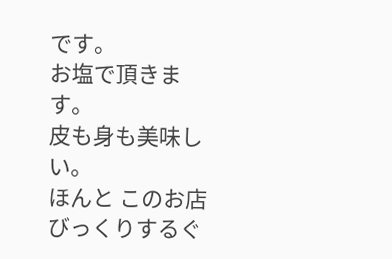です。
お塩で頂きます。
皮も身も美味しい。
ほんと このお店 びっくりするぐ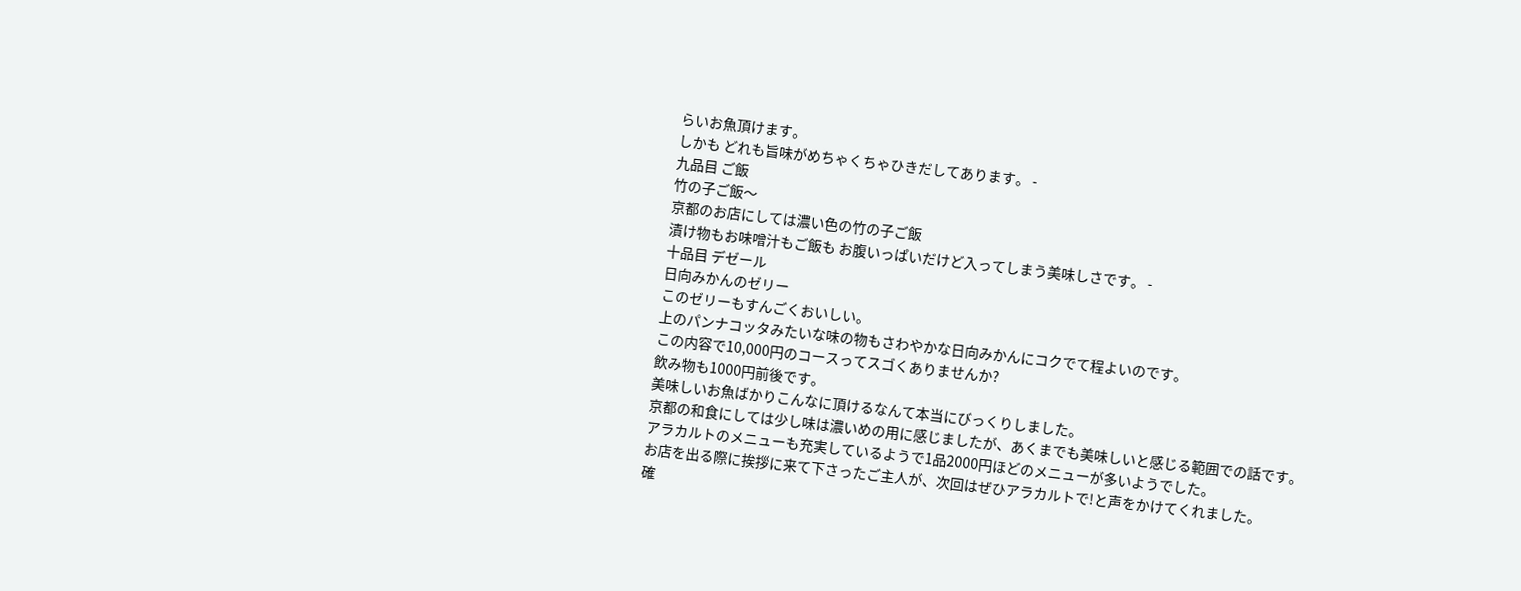らいお魚頂けます。
しかも どれも旨味がめちゃくちゃひきだしてあります。 -
九品目 ご飯
竹の子ご飯〜
京都のお店にしては濃い色の竹の子ご飯
漬け物もお味噌汁もご飯も お腹いっぱいだけど入ってしまう美味しさです。 -
十品目 デゼール
日向みかんのゼリー
このゼリーもすんごくおいしい。
上のパンナコッタみたいな味の物もさわやかな日向みかんにコクでて程よいのです。
この内容で10,000円のコースってスゴくありませんか?
飲み物も1000円前後です。
美味しいお魚ばかりこんなに頂けるなんて本当にびっくりしました。
京都の和食にしては少し味は濃いめの用に感じましたが、あくまでも美味しいと感じる範囲での話です。
アラカルトのメニューも充実しているようで1品2000円ほどのメニューが多いようでした。
お店を出る際に挨拶に来て下さったご主人が、次回はぜひアラカルトで!と声をかけてくれました。
確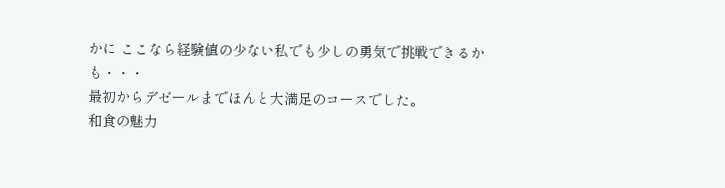かに ここなら経験値の少ない私でも少しの勇気で挑戦できるかも・・・
最初からデゼールまでほんと大満足のコースでした。
和食の魅力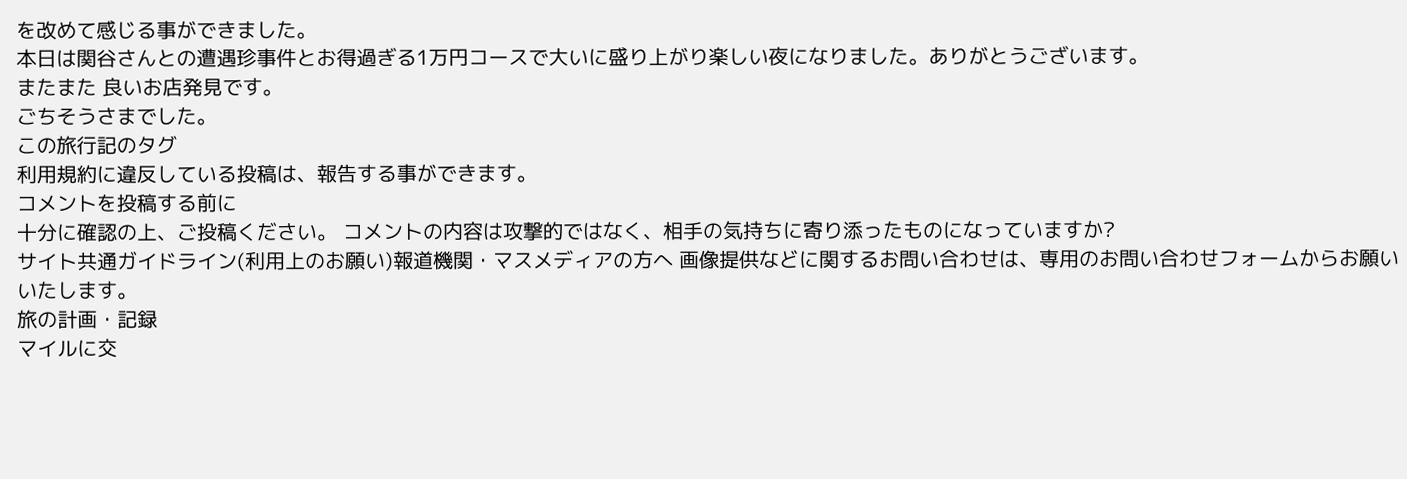を改めて感じる事ができました。
本日は関谷さんとの遭遇珍事件とお得過ぎる1万円コースで大いに盛り上がり楽しい夜になりました。ありがとうございます。
またまた 良いお店発見です。
ごちそうさまでした。
この旅行記のタグ
利用規約に違反している投稿は、報告する事ができます。
コメントを投稿する前に
十分に確認の上、ご投稿ください。 コメントの内容は攻撃的ではなく、相手の気持ちに寄り添ったものになっていますか?
サイト共通ガイドライン(利用上のお願い)報道機関・マスメディアの方へ 画像提供などに関するお問い合わせは、専用のお問い合わせフォームからお願いいたします。
旅の計画・記録
マイルに交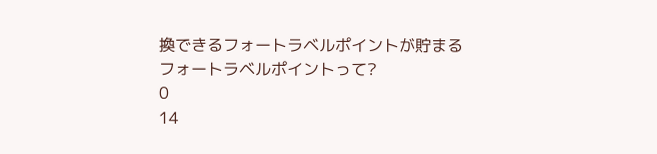換できるフォートラベルポイントが貯まる
フォートラベルポイントって?
0
14